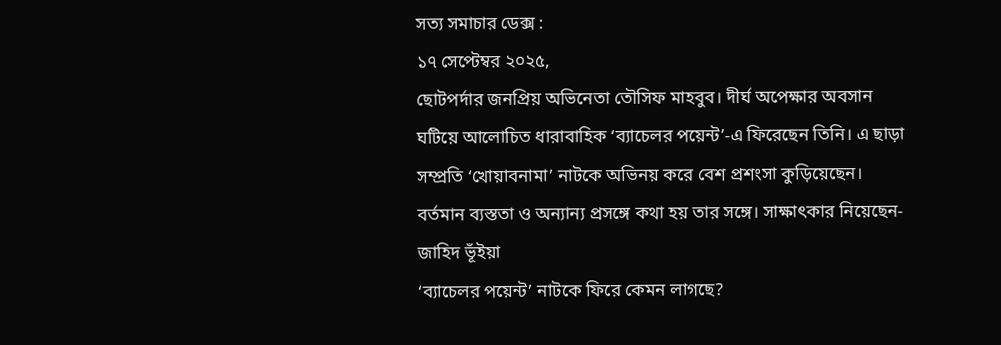সত্য সমাচার ডেক্স :
১৭ সেপ্টেম্বর ২০২৫,
ছোটপর্দার জনপ্রিয় অভিনেতা তৌসিফ মাহবুব। দীর্ঘ অপেক্ষার অবসান ঘটিয়ে আলোচিত ধারাবাহিক ‘ব্যাচেলর পয়েন্ট’-এ ফিরেছেন তিনি। এ ছাড়া সম্প্রতি ‘খোয়াবনামা’ নাটকে অভিনয় করে বেশ প্রশংসা কুড়িয়েছেন। বর্তমান ব্যস্ততা ও অন্যান্য প্রসঙ্গে কথা হয় তার সঙ্গে। সাক্ষাৎকার নিয়েছেন- জাহিদ ভূঁইয়া
‘ব্যাচেলর পয়েন্ট’ নাটকে ফিরে কেমন লাগছে?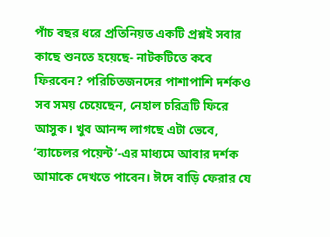পাঁচ বছর ধরে প্রতিনিয়ত একটি প্রশ্নই সবার কাছে শুনতে হয়েছে- নাটকটিতে কবে ফিরবেন? পরিচিতজনদের পাশাপাশি দর্শকও সব সময় চেয়েছেন, নেহাল চরিত্রটি ফিরে আসুক। খুব আনন্দ লাগছে এটা ভেবে, ‘ব্যাচেলর পয়েন্ট’-এর মাধ্যমে আবার দর্শক আমাকে দেখতে পাবেন। ঈদে বাড়ি ফেরার যে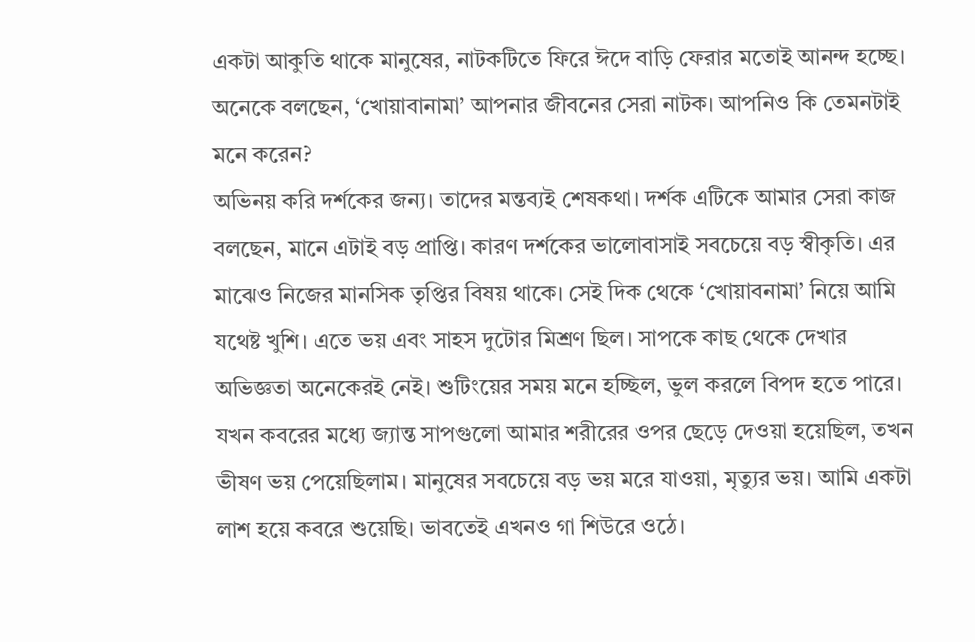একটা আকুতি থাকে মানুষের, নাটকটিতে ফিরে ঈদে বাড়ি ফেরার মতোই আনন্দ হচ্ছে।
অনেকে বলছেন, ‘খোয়াবানামা’ আপনার জীবনের সেরা নাটক। আপনিও কি তেমনটাই মনে করেন?
অভিনয় করি দর্শকের জন্য। তাদের মন্তব্যই শেষকথা। দর্শক এটিকে আমার সেরা কাজ বলছেন, মানে এটাই বড় প্রাপ্তি। কারণ দর্শকের ভালোবাসাই সবচেয়ে বড় স্বীকৃতি। এর মাঝেও নিজের মানসিক তৃপ্তির বিষয় থাকে। সেই দিক থেকে ‘খোয়াবনামা’ নিয়ে আমি যথেষ্ট খুশি। এতে ভয় এবং সাহস দুটোর মিশ্রণ ছিল। সাপকে কাছ থেকে দেখার অভিজ্ঞতা অনেকেরই নেই। শুটিংয়ের সময় মনে হচ্ছিল, ভুল করলে বিপদ হতে পারে। যখন কবরের মধ্যে জ্যান্ত সাপগুলো আমার শরীরের ওপর ছেড়ে দেওয়া হয়েছিল, তখন ভীষণ ভয় পেয়েছিলাম। মানুষের সবচেয়ে বড় ভয় মরে যাওয়া, মৃত্যুর ভয়। আমি একটা লাশ হয়ে কবরে শুয়েছি। ভাবতেই এখনও গা শিউরে ওঠে।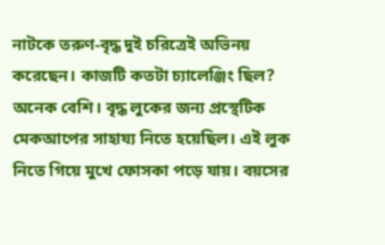নাটকে তরুণ-বৃদ্ধ দুই চরিত্রেই অভিনয় করেছেন। কাজটি কতটা চ্যালেঞ্জিং ছিল?
অনেক বেশি। বৃদ্ধ লুকের জন্য প্রস্থেটিক মেকআপের সাহায্য নিতে হয়েছিল। এই লুক নিতে গিয়ে মুখে ফোসকা পড়ে যায়। বয়সের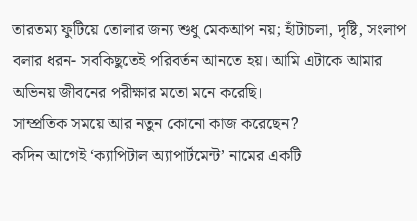তারতম্য ফুটিয়ে তোলার জন্য শুধু মেকআপ নয়; হাঁটাচলা, দৃষ্টি, সংলাপ বলার ধরন- সবকিছুতেই পরিবর্তন আনতে হয়। আমি এটাকে আমার অভিনয় জীবনের পরীক্ষার মতো মনে করেছি।
সাম্প্রতিক সময়ে আর নতুন কোনো কাজ করেছেন?
কদিন আগেই ‘ক্যাপিটাল অ্যাপার্টমেন্ট’ নামের একটি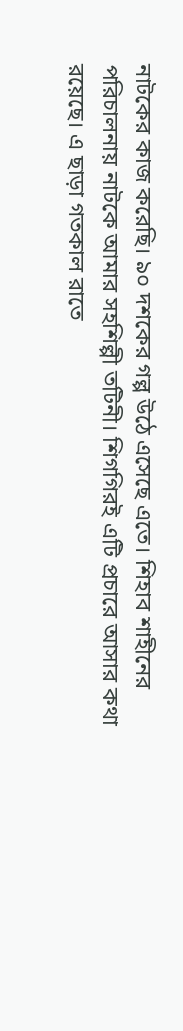নাটকের কাজ করেছি। ৯০ দশকের গল্প উঠে এসেছে এতে। শিহাব শাহীনের পরিচালনায় নাটকে আমার সহশিল্পী তটিনী। শিগগিরই এটি প্রচারে আসার কথা রয়েছে। এ ছাড়া গতকাল রাতে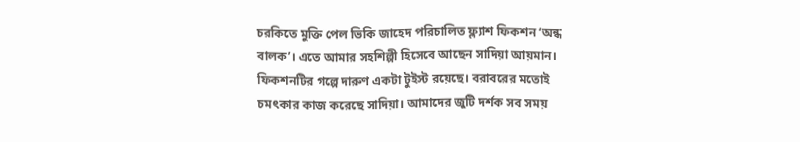চরকিতে মুক্তি পেল ভিকি জাহেদ পরিচালিত ফ্ল্যাশ ফিকশন ‘অন্ধ বালক’। এতে আমার সহশিল্পী হিসেবে আছেন সাদিয়া আয়মান। ফিকশনটির গল্পে দারুণ একটা টুইস্ট রয়েছে। বরাবরের মতোই চমৎকার কাজ করেছে সাদিয়া। আমাদের জুটি দর্শক সব সময়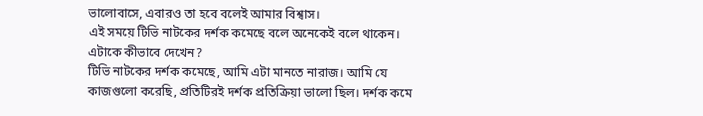ভালোবাসে, এবারও তা হবে বলেই আমার বিশ্বাস।
এই সময়ে টিভি নাটকের দর্শক কমেছে বলে অনেকেই বলে থাকেন। এটাকে কীভাবে দেখেন?
টিভি নাটকের দর্শক কমেছে, আমি এটা মানতে নারাজ। আমি যে কাজগুলো করেছি, প্রতিটিরই দর্শক প্রতিক্রিয়া ভালো ছিল। দর্শক কমে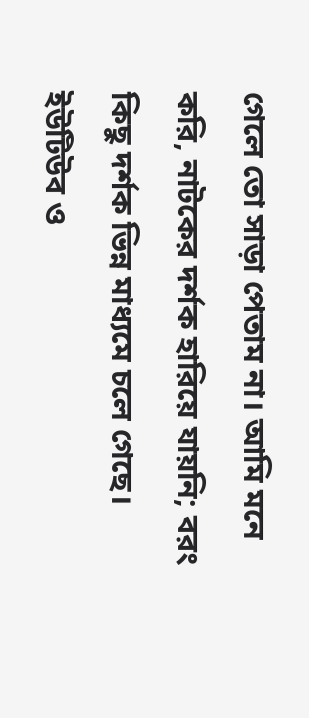গেলে তো সাড়া পেতাম না। আমি মনে করি, নাটকের দর্শক হারিয়ে যায়নি; বরং কিছু দর্শক ভিন্ন মাধ্যমে চলে গেছে। ইউটিউব ও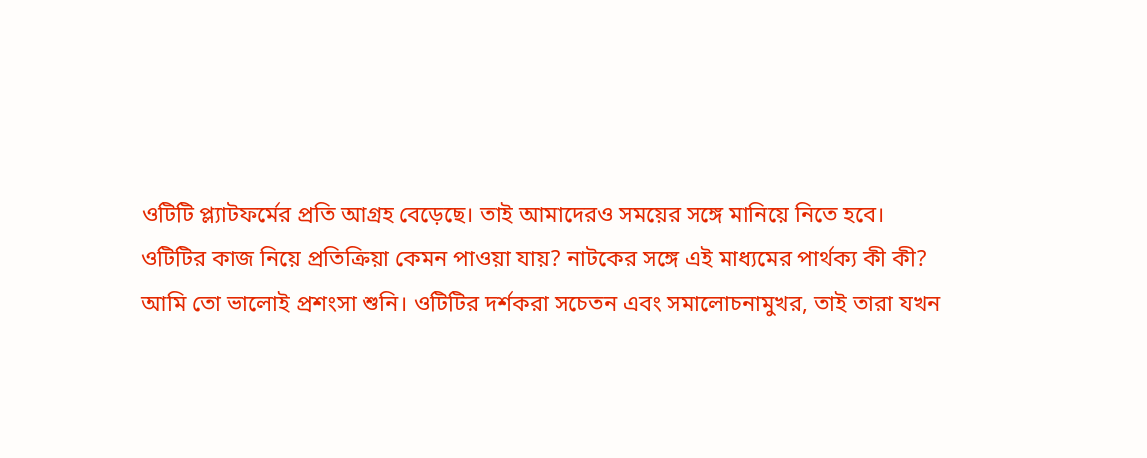ওটিটি প্ল্যাটফর্মের প্রতি আগ্রহ বেড়েছে। তাই আমাদেরও সময়ের সঙ্গে মানিয়ে নিতে হবে।
ওটিটির কাজ নিয়ে প্রতিক্রিয়া কেমন পাওয়া যায়? নাটকের সঙ্গে এই মাধ্যমের পার্থক্য কী কী?
আমি তো ভালোই প্রশংসা শুনি। ওটিটির দর্শকরা সচেতন এবং সমালোচনামুখর, তাই তারা যখন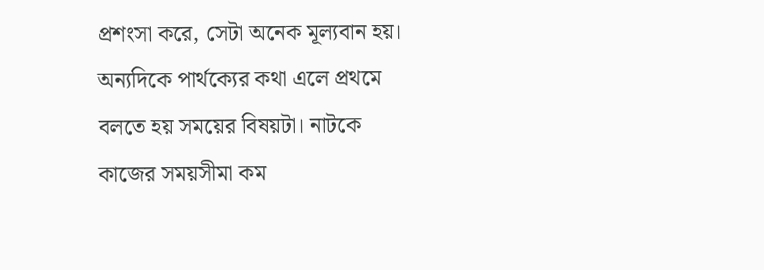প্রশংসা করে, সেটা অনেক মূল্যবান হয়। অন্যদিকে পার্থক্যের কথা এলে প্রথমে বলতে হয় সময়ের বিষয়টা। নাটকে কাজের সময়সীমা কম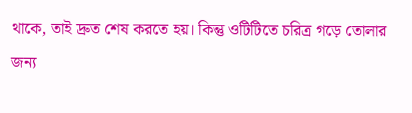থাকে, তাই দ্রুত শেষ করতে হয়। কিন্তু ওটিটিতে চরিত্র গড়ে তোলার জন্য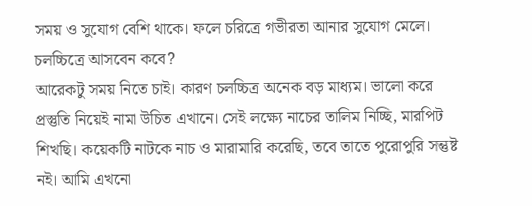সময় ও সুযোগ বেশি থাকে। ফলে চরিত্রে গভীরতা আনার সুযোগ মেলে।
চলচ্চিত্রে আসবেন কবে?
আরেকটু সময় নিতে চাই। কারণ চলচ্চিত্র অনেক বড় মাধ্যম। ভালো করে প্রস্তুতি নিয়েই নামা উচিত এখানে। সেই লক্ষ্যে নাচের তালিম নিচ্ছি, মারপিট শিখছি। কয়েকটি নাটকে নাচ ও মারামারি করেছি, তবে তাতে পুরোপুরি সন্তুষ্ট নই। আমি এখনো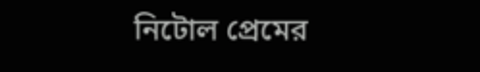নিটোল প্রেমের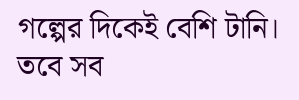গল্পের দিকেই বেশি টানি। তবে সব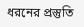ধরনের প্রস্তুতি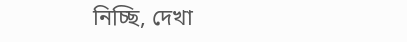নিচ্ছি, দেখা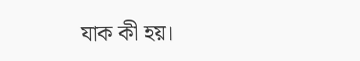যাক কী হয়।